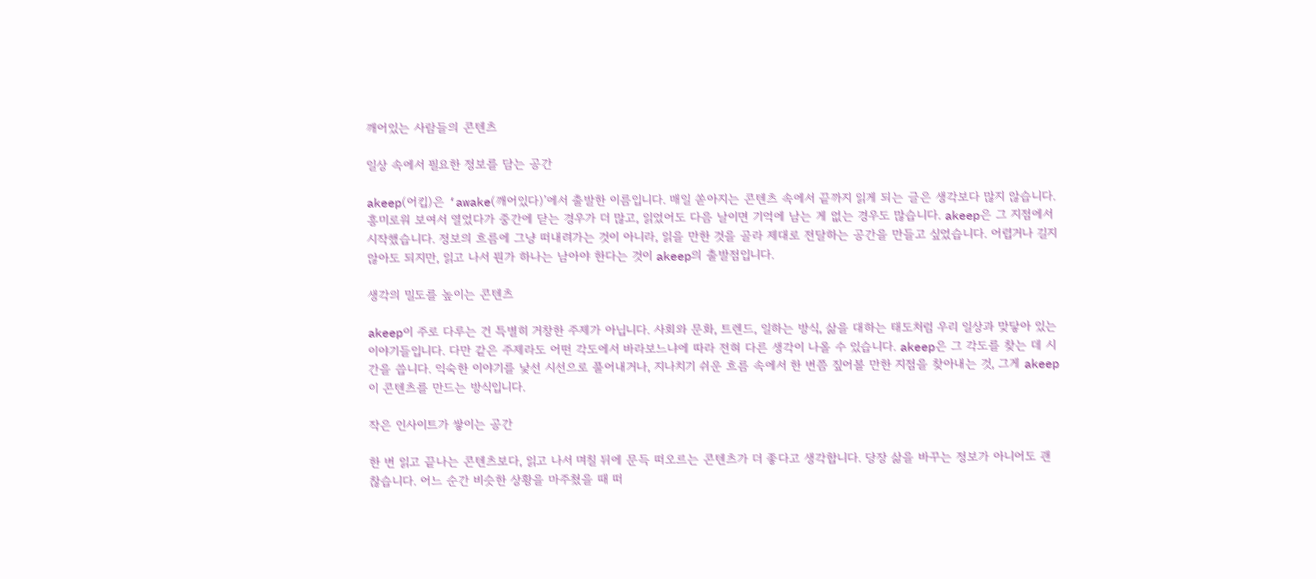깨어있는 사람들의 콘텐츠

일상 속에서 필요한 정보를 담는 공간

akeep(어킵)은 ‘awake(깨어있다)’에서 출발한 이름입니다. 매일 쏟아지는 콘텐츠 속에서 끝까지 읽게 되는 글은 생각보다 많지 않습니다. 흥미로워 보여서 열었다가 중간에 닫는 경우가 더 많고, 읽었어도 다음 날이면 기억에 남는 게 없는 경우도 많습니다. akeep은 그 지점에서 시작했습니다. 정보의 흐름에 그냥 떠내려가는 것이 아니라, 읽을 만한 것을 골라 제대로 전달하는 공간을 만들고 싶었습니다. 어렵거나 길지 않아도 되지만, 읽고 나서 뭔가 하나는 남아야 한다는 것이 akeep의 출발점입니다.

생각의 밀도를 높이는 콘텐츠

akeep이 주로 다루는 건 특별히 거창한 주제가 아닙니다. 사회와 문화, 트렌드, 일하는 방식, 삶을 대하는 태도처럼 우리 일상과 맞닿아 있는 이야기들입니다. 다만 같은 주제라도 어떤 각도에서 바라보느냐에 따라 전혀 다른 생각이 나올 수 있습니다. akeep은 그 각도를 찾는 데 시간을 씁니다. 익숙한 이야기를 낯선 시선으로 풀어내거나, 지나치기 쉬운 흐름 속에서 한 번쯤 짚어볼 만한 지점을 찾아내는 것, 그게 akeep이 콘텐츠를 만드는 방식입니다.

작은 인사이트가 쌓이는 공간

한 번 읽고 끝나는 콘텐츠보다, 읽고 나서 며칠 뒤에 문득 떠오르는 콘텐츠가 더 좋다고 생각합니다. 당장 삶을 바꾸는 정보가 아니어도 괜찮습니다. 어느 순간 비슷한 상황을 마주쳤을 때 떠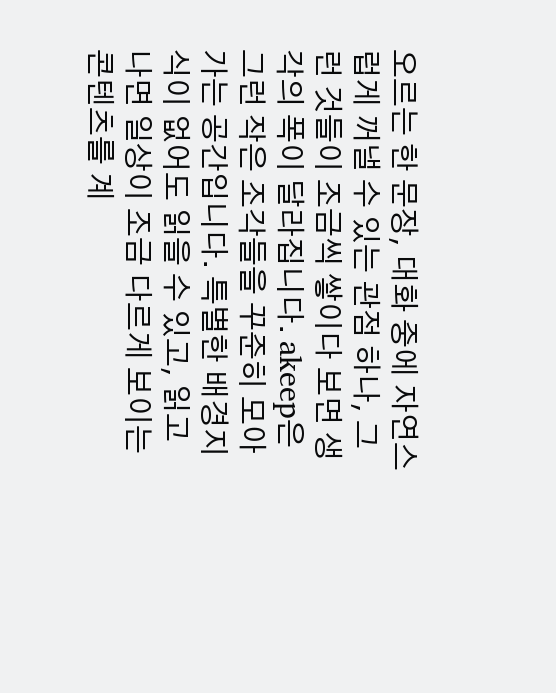오르는 한 문장, 대화 중에 자연스럽게 꺼낼 수 있는 관점 하나, 그런 것들이 조금씩 쌓이다 보면 생각의 폭이 달라집니다. akeep은 그런 작은 조각들을 꾸준히 모아가는 공간입니다. 특별한 배경지식이 없어도 읽을 수 있고, 읽고 나면 일상이 조금 다르게 보이는 콘텐츠를 계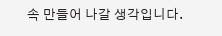속 만들어 나갈 생각입니다.